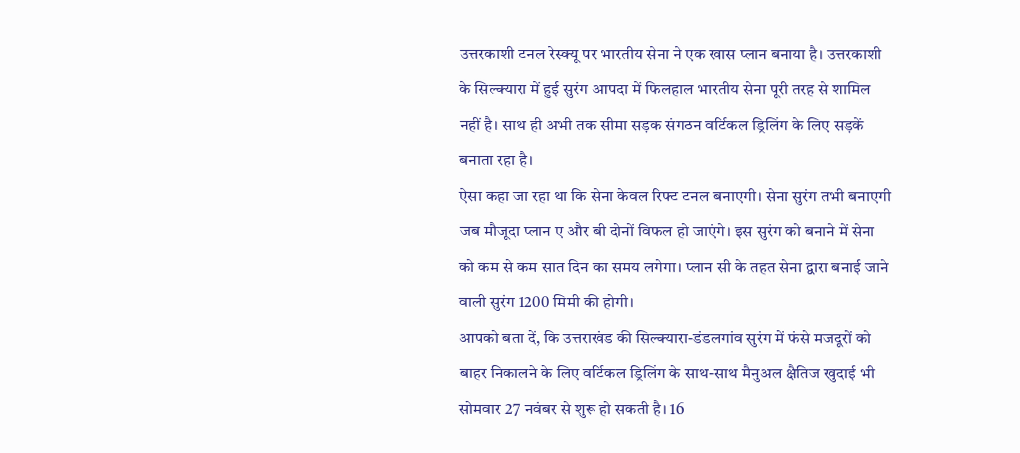उत्तरकाशी टनल रेस्क्यू पर भारतीय सेना ने एक खास प्लान बनाया है। उत्तरकाशी के सिल्क्यारा में हुई सुरंग आपदा में फिलहाल भारतीय सेना पूरी तरह से शामिल नहीं है। साथ ही अभी तक सीमा सड़क संगठन वर्टिकल ड्रिलिंग के लिए सड़कें बनाता रहा है।
ऐसा कहा जा रहा था कि सेना केवल रिफ्ट टनल बनाएगी। सेना सुरंग तभी बनाएगी जब मौजूदा प्लान ए और बी दोनों विफल हो जाएंगे। इस सुरंग को बनाने में सेना को कम से कम सात दिन का समय लगेगा। प्लान सी के तहत सेना द्वारा बनाई जाने वाली सुरंग 1200 मिमी की होगी।
आपको बता दें, कि उत्तराखंड की सिल्क्यारा-डंडलगांव सुरंग में फंसे मजदूरों को बाहर निकालने के लिए वर्टिकल ड्रिलिंग के साथ-साथ मैनुअल क्षैतिज खुदाई भी सोमवार 27 नवंबर से शुरू हो सकती है। 16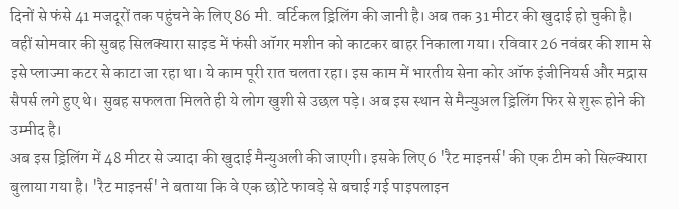दिनों से फंसे 41 मजदूरों तक पहुंचने के लिए 86 मी. वर्टिकल ड्रिलिंग की जानी है। अब तक 31 मीटर की खुदाई हो चुकी है।
वहीं सोमवार की सुबह सिलक्यारा साइड में फंसी ऑगर मशीन को काटकर बाहर निकाला गया। रविवार 26 नवंबर की शाम से इसे प्लाज्मा कटर से काटा जा रहा था। ये काम पूरी रात चलता रहा। इस काम में भारतीय सेना कोर ऑफ इंजीनियर्स और मद्रास सैपर्स लगे हुए थे। सुबह सफलता मिलते ही ये लोग खुशी से उछल पड़े। अब इस स्थान से मैन्युअल ड्रिलिंग फिर से शुरू होने की उम्मीद है।
अब इस ड्रिलिंग में 48 मीटर से ज्यादा की खुदाई मैन्युअली की जाएगी। इसके लिए 6 'रैट माइनर्स' की एक टीम को सिल्क्यारा बुलाया गया है। 'रैट माइनर्स' ने बताया कि वे एक छोटे फावड़े से बचाई गई पाइपलाइन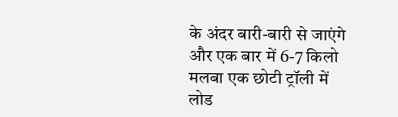के अंदर बारी-बारी से जाएंगे और एक बार में 6-7 किलो मलबा एक छोटी ट्रॉली में लोड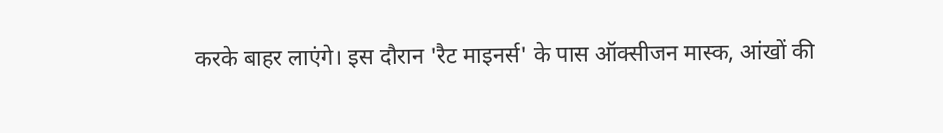करके बाहर लाएंगे। इस दौरान 'रैट माइनर्स' के पास ऑक्सीजन मास्क, आंखों की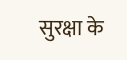सुरक्षा के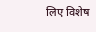लिए विशेष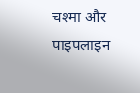चश्मा और पाइपलाइन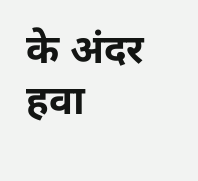के अंदर हवा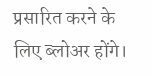प्रसारित करने के लिए ब्लोअर होंगे।